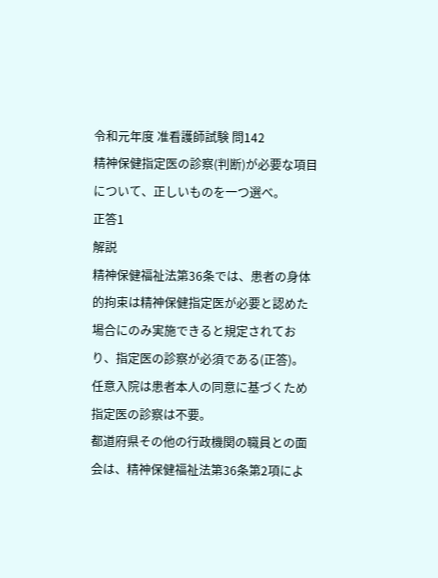令和元年度 准看護師試験 問142
精神保健指定医の診察(判断)が必要な項目について、正しいものを一つ選べ。
正答1
解説
精神保健福祉法第36条では、患者の身体的拘束は精神保健指定医が必要と認めた場合にのみ実施できると規定されており、指定医の診察が必須である(正答)。
任意入院は患者本人の同意に基づくため指定医の診察は不要。
都道府県その他の行政機関の職員との面会は、精神保健福祉法第36条第2項によ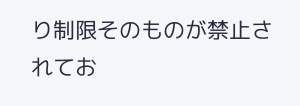り制限そのものが禁止されてお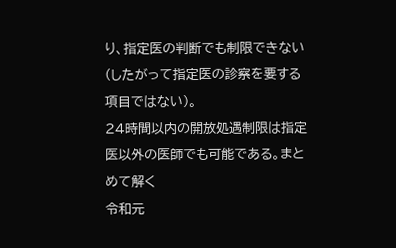り、指定医の判断でも制限できない(したがって指定医の診察を要する項目ではない)。
24時間以内の開放処遇制限は指定医以外の医師でも可能である。まとめて解く
令和元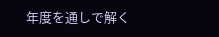年度を通しで解く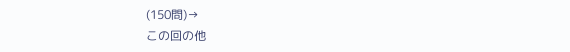(150問)→
この回の他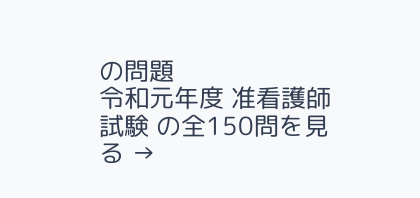の問題
令和元年度 准看護師試験 の全150問を見る →